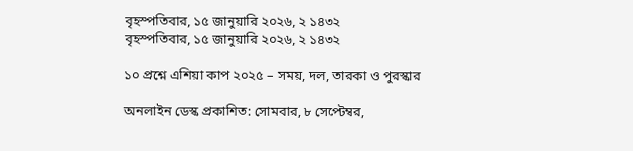বৃহস্পতিবার, ১৫ জানুয়ারি ২০২৬, ২ ১৪৩২
বৃহস্পতিবার, ১৫ জানুয়ারি ২০২৬, ২ ১৪৩২

১০ প্রশ্নে এশিয়া কাপ ২০২৫ – সময়, দল, তারকা ও পুরস্কার

অনলাইন ডেস্ক প্রকাশিত: সোমবার, ৮ সেপ্টেম্বর,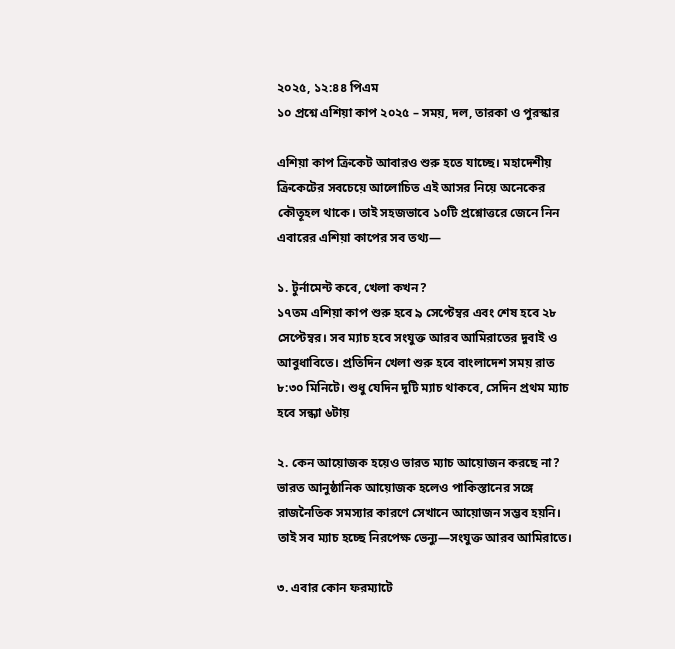২০২৫, ১২:৪৪ পিএম
১০ প্রশ্নে এশিয়া কাপ ২০২৫ – সময়, দল, তারকা ও পুরস্কার

এশিয়া কাপ ক্রিকেট আবারও শুরু হতে যাচ্ছে। মহাদেশীয় ক্রিকেটের সবচেয়ে আলোচিত এই আসর নিয়ে অনেকের কৌতূহল থাকে। তাই সহজভাবে ১০টি প্রশ্নোত্তরে জেনে নিন এবারের এশিয়া কাপের সব তথ্য—

১. টুর্নামেন্ট কবে, খেলা কখন?
১৭তম এশিয়া কাপ শুরু হবে ৯ সেপ্টেম্বর এবং শেষ হবে ২৮ সেপ্টেম্বর। সব ম্যাচ হবে সংযুক্ত আরব আমিরাতের দুবাই ও আবুধাবিতে। প্রতিদিন খেলা শুরু হবে বাংলাদেশ সময় রাত ৮:৩০ মিনিটে। শুধু যেদিন দুটি ম্যাচ থাকবে, সেদিন প্রথম ম্যাচ হবে সন্ধ্যা ৬টায়

২. কেন আয়োজক হয়েও ভারত ম্যাচ আয়োজন করছে না?
ভারত আনুষ্ঠানিক আয়োজক হলেও পাকিস্তানের সঙ্গে রাজনৈতিক সমস্যার কারণে সেখানে আয়োজন সম্ভব হয়নি। তাই সব ম্যাচ হচ্ছে নিরপেক্ষ ভেন্যু—সংযুক্ত আরব আমিরাতে।

৩. এবার কোন ফরম্যাটে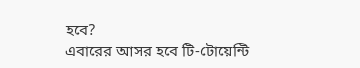হবে?
এবারের আসর হবে টি-টোয়েন্টি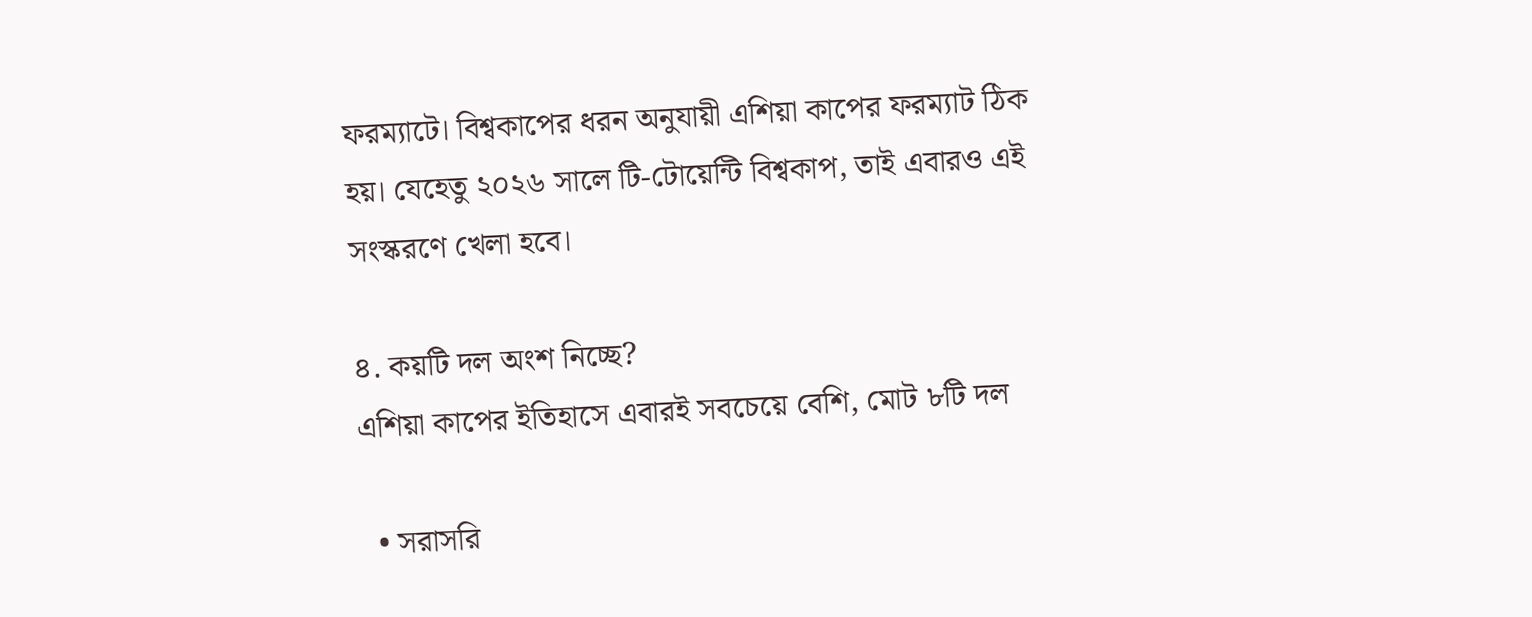ফরম্যাটে। বিশ্বকাপের ধরন অনুযায়ী এশিয়া কাপের ফরম্যাট ঠিক হয়। যেহেতু ২০২৬ সালে টি-টোয়েন্টি বিশ্বকাপ, তাই এবারও এই সংস্করণে খেলা হবে।

৪. কয়টি দল অংশ নিচ্ছে?
এশিয়া কাপের ইতিহাসে এবারই সবচেয়ে বেশি, মোট ৮টি দল

  • সরাসরি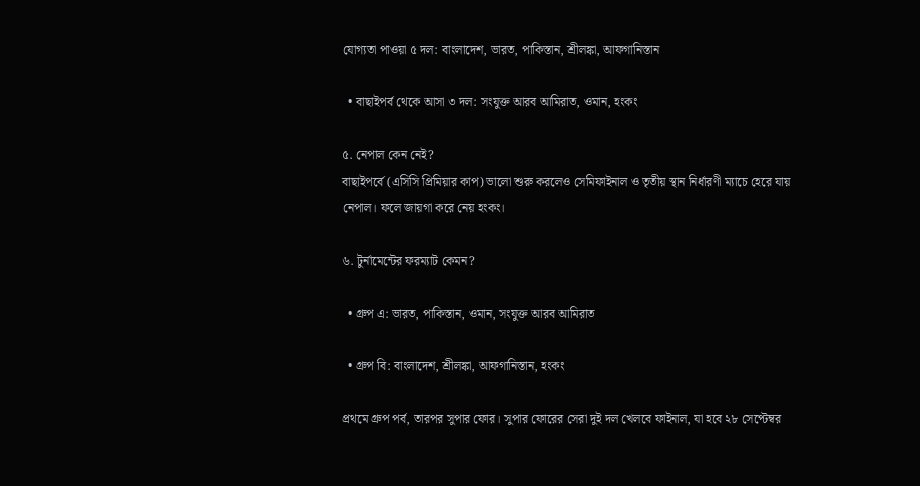যোগ্যতা পাওয়া ৫ দল: বাংলাদেশ, ভারত, পাকিস্তান, শ্রীলঙ্কা, আফগানিস্তান

  • বাছাইপর্ব থেকে আসা ৩ দল: সংযুক্ত আরব আমিরাত, ওমান, হংকং

৫. নেপাল কেন নেই?
বাছাইপর্বে (এসিসি প্রিমিয়ার কাপ) ভালো শুরু করলেও সেমিফাইনাল ও তৃতীয় স্থান নির্ধারণী ম্যাচে হেরে যায় নেপাল। ফলে জায়গা করে নেয় হংকং।

৬. টুর্নামেন্টের ফরম্যাট কেমন?

  • গ্রুপ এ: ভারত, পাকিস্তান, ওমান, সংযুক্ত আরব আমিরাত

  • গ্রুপ বি: বাংলাদেশ, শ্রীলঙ্কা, আফগানিস্তান, হংকং

প্রথমে গ্রুপ পর্ব, তারপর সুপার ফোর। সুপার ফোরের সেরা দুই দল খেলবে ফাইনাল, যা হবে ২৮ সেপ্টেম্বর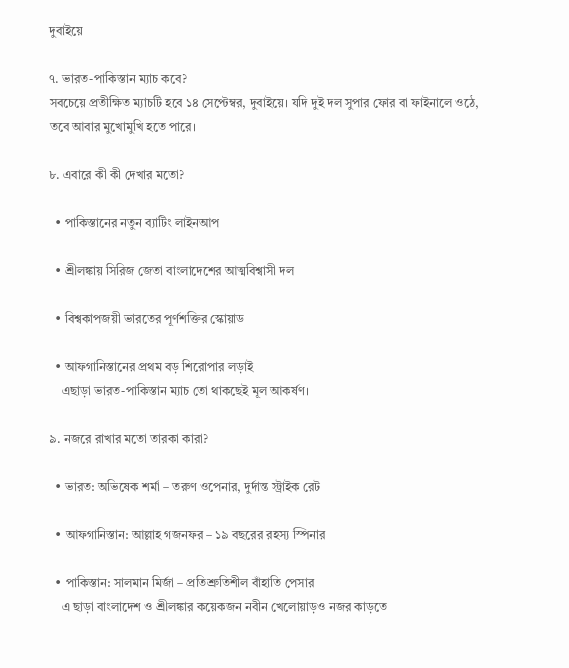দুবাইয়ে

৭. ভারত-পাকিস্তান ম্যাচ কবে?
সবচেয়ে প্রতীক্ষিত ম্যাচটি হবে ১৪ সেপ্টেম্বর, দুবাইয়ে। যদি দুই দল সুপার ফোর বা ফাইনালে ওঠে, তবে আবার মুখোমুখি হতে পারে।

৮. এবারে কী কী দেখার মতো?

  • পাকিস্তানের নতুন ব্যাটিং লাইনআপ

  • শ্রীলঙ্কায় সিরিজ জেতা বাংলাদেশের আত্মবিশ্বাসী দল

  • বিশ্বকাপজয়ী ভারতের পূর্ণশক্তির স্কোয়াড

  • আফগানিস্তানের প্রথম বড় শিরোপার লড়াই
    এছাড়া ভারত-পাকিস্তান ম্যাচ তো থাকছেই মূল আকর্ষণ।

৯. নজরে রাখার মতো তারকা কারা?

  • ভারত: অভিষেক শর্মা – তরুণ ওপেনার, দুর্দান্ত স্ট্রাইক রেট

  • আফগানিস্তান: আল্লাহ গজনফর – ১৯ বছরের রহস্য স্পিনার

  • পাকিস্তান: সালমান মির্জা – প্রতিশ্রুতিশীল বাঁহাতি পেসার
    এ ছাড়া বাংলাদেশ ও শ্রীলঙ্কার কয়েকজন নবীন খেলোয়াড়ও নজর কাড়তে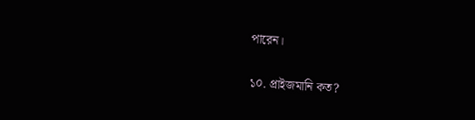পারেন।

১০. প্রাইজমানি কত?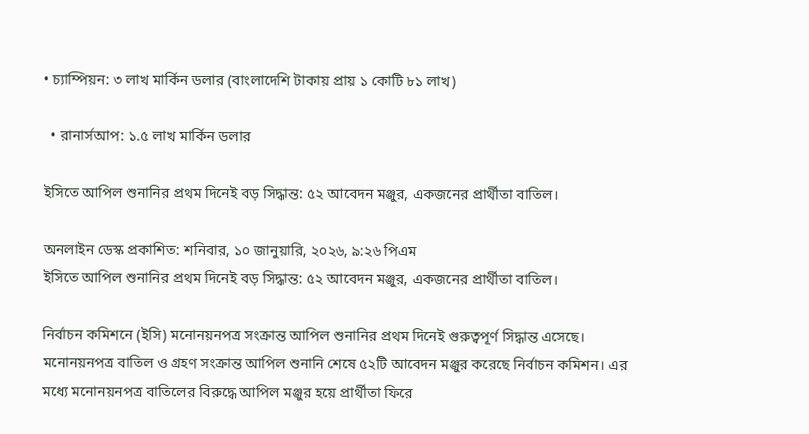• চ্যাম্পিয়ন: ৩ লাখ মার্কিন ডলার (বাংলাদেশি টাকায় প্রায় ১ কোটি ৮১ লাখ)

  • রানার্সআপ: ১.৫ লাখ মার্কিন ডলার

ইসিতে আপিল শুনানির প্রথম দিনেই বড় সিদ্ধান্ত: ৫২ আবেদন মঞ্জুর, একজনের প্রার্থীতা বাতিল।

অনলাইন ডেস্ক প্রকাশিত: শনিবার, ১০ জানুয়ারি, ২০২৬, ৯:২৬ পিএম
ইসিতে আপিল শুনানির প্রথম দিনেই বড় সিদ্ধান্ত: ৫২ আবেদন মঞ্জুর, একজনের প্রার্থীতা বাতিল।

নির্বাচন কমিশনে (ইসি) মনোনয়নপত্র সংক্রান্ত আপিল শুনানির প্রথম দিনেই গুরুত্বপূর্ণ সিদ্ধান্ত এসেছে। মনোনয়নপত্র বাতিল ও গ্রহণ সংক্রান্ত আপিল শুনানি শেষে ৫২টি আবেদন মঞ্জুর করেছে নির্বাচন কমিশন। এর মধ্যে মনোনয়নপত্র বাতিলের বিরুদ্ধে আপিল মঞ্জুর হয়ে প্রার্থীতা ফিরে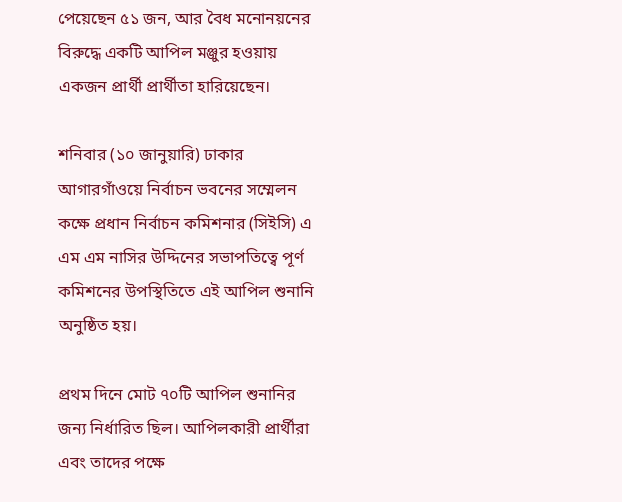পেয়েছেন ৫১ জন, আর বৈধ মনোনয়নের বিরুদ্ধে একটি আপিল মঞ্জুর হওয়ায় একজন প্রার্থী প্রার্থীতা হারিয়েছেন।

শনিবার (১০ জানুয়ারি) ঢাকার আগারগাঁওয়ে নির্বাচন ভবনের সম্মেলন কক্ষে প্রধান নির্বাচন কমিশনার (সিইসি) এ এম এম নাসির উদ্দিনের সভাপতিত্বে পূর্ণ কমিশনের উপস্থিতিতে এই আপিল শুনানি অনুষ্ঠিত হয়।

প্রথম দিনে মোট ৭০টি আপিল শুনানির জন্য নির্ধারিত ছিল। আপিলকারী প্রার্থীরা এবং তাদের পক্ষে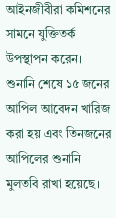আইনজীবীরা কমিশনের সামনে যুক্তিতর্ক উপস্থাপন করেন। শুনানি শেষে ১৫ জনের আপিল আবেদন খারিজ করা হয় এবং তিনজনের আপিলের শুনানি মুলতবি রাখা হয়েছে।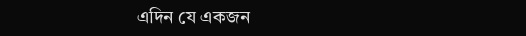এদিন যে একজন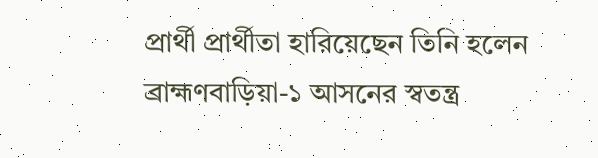প্রার্থী প্রার্থীতা হারিয়েছেন তিনি হলেন ব্রাহ্মণবাড়িয়া-১ আসনের স্বতন্ত্র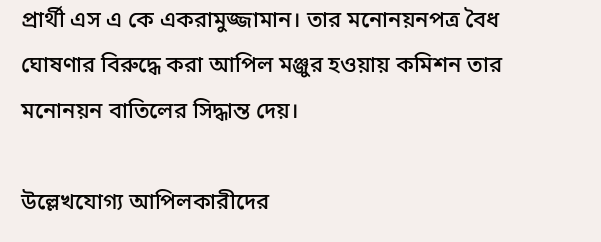প্রার্থী এস এ কে একরামুজ্জামান। তার মনোনয়নপত্র বৈধ ঘোষণার বিরুদ্ধে করা আপিল মঞ্জুর হওয়ায় কমিশন তার মনোনয়ন বাতিলের সিদ্ধান্ত দেয়।

উল্লেখযোগ্য আপিলকারীদের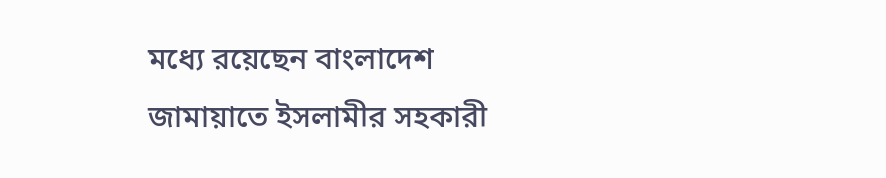মধ্যে রয়েছেন বাংলাদেশ জামায়াতে ইসলামীর সহকারী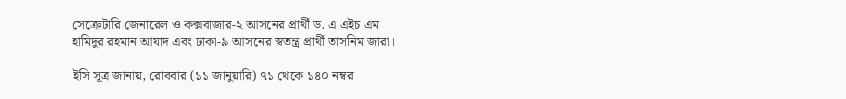সেক্রেটারি জেনারেল ও কক্সবাজার-২ আসনের প্রার্থী ড. এ এইচ এম হামিদুর রহমান আযাদ এবং ঢাকা-৯ আসনের স্বতন্ত্র প্রার্থী তাসনিম জারা।

ইসি সূত্র জানায়, রোববার (১১ জানুয়ারি) ৭১ থেকে ১৪০ নম্বর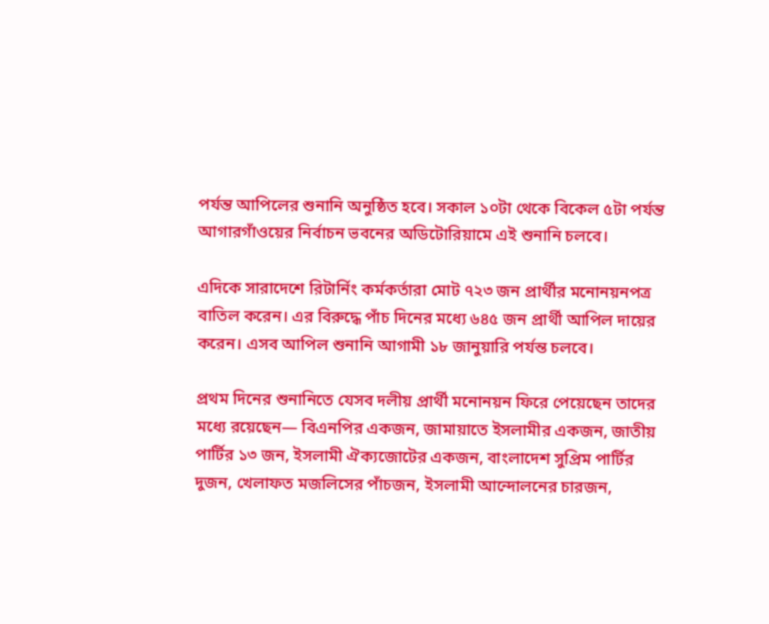পর্যন্ত আপিলের শুনানি অনুষ্ঠিত হবে। সকাল ১০টা থেকে বিকেল ৫টা পর্যন্ত আগারগাঁওয়ের নির্বাচন ভবনের অডিটোরিয়ামে এই শুনানি চলবে।

এদিকে সারাদেশে রিটার্নিং কর্মকর্তারা মোট ৭২৩ জন প্রার্থীর মনোনয়নপত্র বাতিল করেন। এর বিরুদ্ধে পাঁচ দিনের মধ্যে ৬৪৫ জন প্রার্থী আপিল দায়ের করেন। এসব আপিল শুনানি আগামী ১৮ জানুয়ারি পর্যন্ত চলবে।

প্রথম দিনের শুনানিতে যেসব দলীয় প্রার্থী মনোনয়ন ফিরে পেয়েছেন তাদের মধ্যে রয়েছেন— বিএনপির একজন, জামায়াতে ইসলামীর একজন, জাতীয় পার্টির ১৩ জন, ইসলামী ঐক্যজোটের একজন, বাংলাদেশ সুপ্রিম পার্টির দুজন, খেলাফত মজলিসের পাঁচজন, ইসলামী আন্দোলনের চারজন,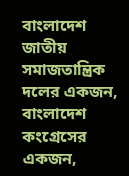বাংলাদেশ জাতীয় সমাজতান্ত্রিক দলের একজন, বাংলাদেশ কংগ্রেসের একজন,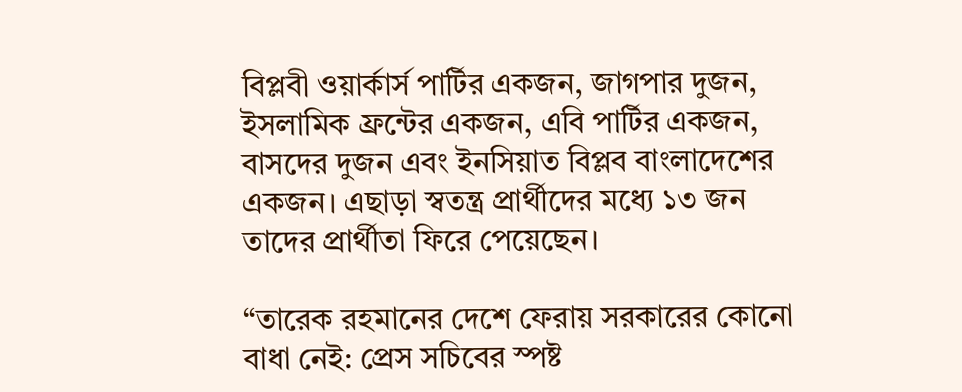বিপ্লবী ওয়ার্কার্স পার্টির একজন, জাগপার দুজন, ইসলামিক ফ্রন্টের একজন, এবি পার্টির একজন, বাসদের দুজন এবং ইনসিয়াত বিপ্লব বাংলাদেশের একজন। এছাড়া স্বতন্ত্র প্রার্থীদের মধ্যে ১৩ জন তাদের প্রার্থীতা ফিরে পেয়েছেন।

“তারেক রহমানের দেশে ফেরায় সরকারের কোনো বাধা নেই: প্রেস সচিবের স্পষ্ট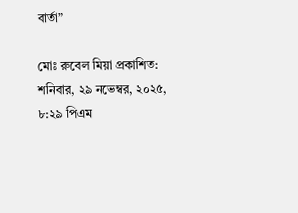বার্তা”

মোঃ রুবেল মিয়া প্রকাশিত: শনিবার, ২৯ নভেম্বর, ২০২৫, ৮:২৯ পিএম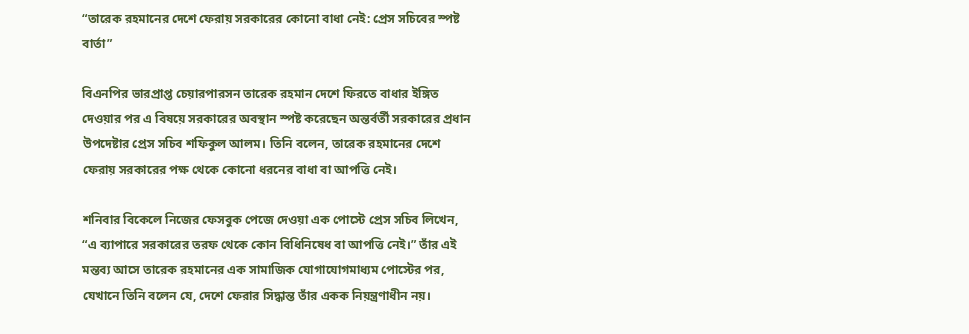“তারেক রহমানের দেশে ফেরায় সরকারের কোনো বাধা নেই: প্রেস সচিবের স্পষ্ট বার্তা”

বিএনপির ভারপ্রাপ্ত চেয়ারপারসন তারেক রহমান দেশে ফিরতে বাধার ইঙ্গিত দেওয়ার পর এ বিষয়ে সরকারের অবস্থান স্পষ্ট করেছেন অন্তর্বর্তী সরকারের প্রধান উপদেষ্টার প্রেস সচিব শফিকুল আলম। তিনি বলেন, তারেক রহমানের দেশে ফেরায় সরকারের পক্ষ থেকে কোনো ধরনের বাধা বা আপত্তি নেই।

শনিবার বিকেলে নিজের ফেসবুক পেজে দেওয়া এক পোস্টে প্রেস সচিব লিখেন, “এ ব্যাপারে সরকারের তরফ থেকে কোন বিধিনিষেধ বা আপত্তি নেই।” তাঁর এই মন্তব্য আসে তারেক রহমানের এক সামাজিক যোগাযোগমাধ্যম পোস্টের পর, যেখানে তিনি বলেন যে, দেশে ফেরার সিদ্ধান্ত তাঁর একক নিয়ন্ত্রণাধীন নয়।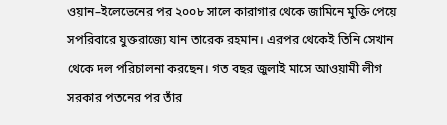ওয়ান–ইলেভেনের পর ২০০৮ সালে কারাগার থেকে জামিনে মুক্তি পেয়ে সপরিবারে যুক্তরাজ্যে যান তারেক রহমান। এরপর থেকেই তিনি সেখান থেকে দল পরিচালনা করছেন। গত বছর জুলাই মাসে আওয়ামী লীগ সরকার পতনের পর তাঁর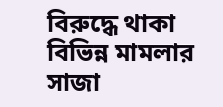বিরুদ্ধে থাকা বিভিন্ন মামলার সাজা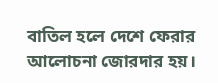বাতিল হলে দেশে ফেরার আলোচনা জোরদার হয়।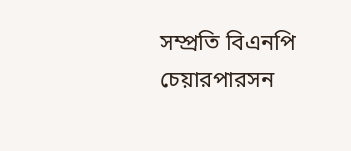সম্প্রতি বিএনপি চেয়ারপারসন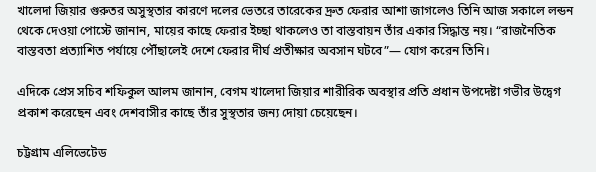খালেদা জিয়ার গুরুতর অসুস্থতার কারণে দলের ভেতরে তারেকের দ্রুত ফেরার আশা জাগলেও তিনি আজ সকালে লন্ডন থেকে দেওয়া পোস্টে জানান, মায়ের কাছে ফেরার ইচ্ছা থাকলেও তা বাস্তবায়ন তাঁর একার সিদ্ধান্ত নয়। “রাজনৈতিক বাস্তবতা প্রত্যাশিত পর্যায়ে পৌঁছালেই দেশে ফেরার দীর্ঘ প্রতীক্ষার অবসান ঘটবে”— যোগ করেন তিনি।

এদিকে প্রেস সচিব শফিকুল আলম জানান, বেগম খালেদা জিয়ার শারীরিক অবস্থার প্রতি প্রধান উপদেষ্টা গভীর উদ্বেগ প্রকাশ করেছেন এবং দেশবাসীর কাছে তাঁর সুস্থতার জন্য দোয়া চেয়েছেন।

চট্টগ্রাম এলিভেটেড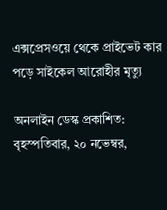এক্সপ্রেসওয়ে থেকে প্রাইভেট কার পড়ে সাইকেল আরোহীর মৃত্যু

অনলাইন ডেস্ক প্রকাশিত: বৃহস্পতিবার, ২০ নভেম্বর,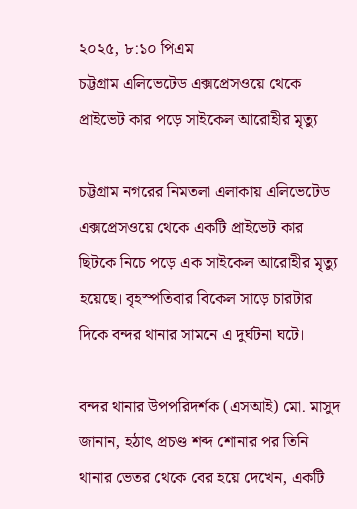২০২৫, ৮:১০ পিএম
চট্টগ্রাম এলিভেটেড এক্সপ্রেসওয়ে থেকে প্রাইভেট কার পড়ে সাইকেল আরোহীর মৃত্যু

চট্টগ্রাম নগরের নিমতলা এলাকায় এলিভেটেড এক্সপ্রেসওয়ে থেকে একটি প্রাইভেট কার ছিটকে নিচে পড়ে এক সাইকেল আরোহীর মৃত্যু হয়েছে। বৃহস্পতিবার বিকেল সাড়ে চারটার দিকে বন্দর থানার সামনে এ দুর্ঘটনা ঘটে।

বন্দর থানার উপপরিদর্শক (এসআই) মো. মাসুদ জানান, হঠাৎ প্রচণ্ড শব্দ শোনার পর তিনি থানার ভেতর থেকে বের হয়ে দেখেন, একটি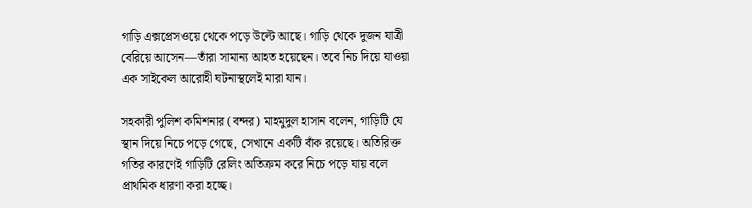গাড়ি এক্সপ্রেসওয়ে থেকে পড়ে উল্টে আছে। গাড়ি থেকে দুজন যাত্রী বেরিয়ে আসেন—তাঁরা সামান্য আহত হয়েছেন। তবে নিচ দিয়ে যাওয়া এক সাইকেল আরোহী ঘটনাস্থলেই মারা যান।

সহকারী পুলিশ কমিশনার (বন্দর) মাহমুদুল হাসান বলেন, গাড়িটি যে স্থান দিয়ে নিচে পড়ে গেছে, সেখানে একটি বাঁক রয়েছে। অতিরিক্ত গতির কারণেই গাড়িটি রেলিং অতিক্রম করে নিচে পড়ে যায় বলে প্রাথমিক ধারণা করা হচ্ছে।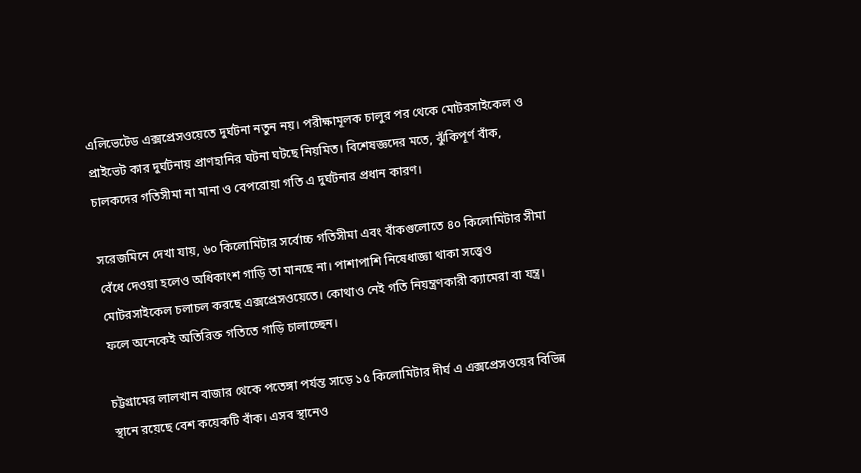এলিভেটেড এক্সপ্রেসওয়েতে দুর্ঘটনা নতুন নয়। পরীক্ষামূলক চালুর পর থেকে মোটরসাইকেল ও প্রাইভেট কার দুর্ঘটনায় প্রাণহানির ঘটনা ঘটছে নিয়মিত। বিশেষজ্ঞদের মতে, ঝুঁকিপূর্ণ বাঁক, চালকদের গতিসীমা না মানা ও বেপরোয়া গতি এ দুর্ঘটনার প্রধান কারণ।

সরেজমিনে দেখা যায়, ৬০ কিলোমিটার সর্বোচ্চ গতিসীমা এবং বাঁকগুলোতে ৪০ কিলোমিটার সীমা বেঁধে দেওয়া হলেও অধিকাংশ গাড়ি তা মানছে না। পাশাপাশি নিষেধাজ্ঞা থাকা সত্ত্বেও মোটরসাইকেল চলাচল করছে এক্সপ্রেসওয়েতে। কোথাও নেই গতি নিয়ন্ত্রণকারী ক্যামেরা বা যন্ত্র। ফলে অনেকেই অতিরিক্ত গতিতে গাড়ি চালাচ্ছেন।

চট্টগ্রামের লালখান বাজার থেকে পতেঙ্গা পর্যন্ত সাড়ে ১৫ কিলোমিটার দীর্ঘ এ এক্সপ্রেসওয়ের বিভিন্ন স্থানে রয়েছে বেশ কয়েকটি বাঁক। এসব স্থানেও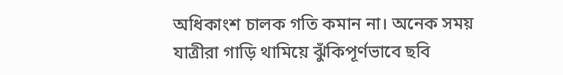অধিকাংশ চালক গতি কমান না। অনেক সময় যাত্রীরা গাড়ি থামিয়ে ঝুঁকিপূর্ণভাবে ছবি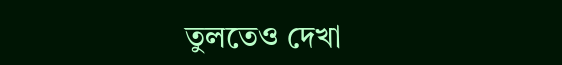তুলতেও দেখা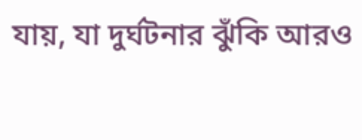যায়, যা দুর্ঘটনার ঝুঁকি আরও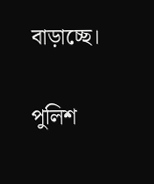বাড়াচ্ছে।

পুলিশ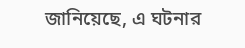জানিয়েছে, এ ঘটনার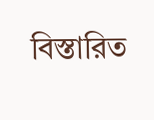বিস্তারিত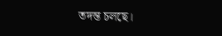তদন্ত চলছে।